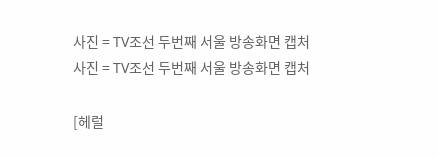사진 = TV조선 두번째 서울 방송화면 캡처
사진 = TV조선 두번째 서울 방송화면 캡처

[헤럴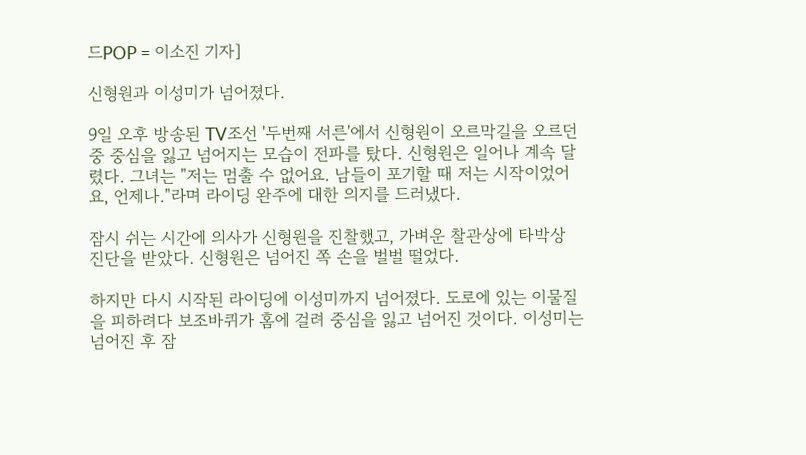드POP = 이소진 기자]

신형원과 이성미가 넘어졌다.

9일 오후 방송된 TV조선 '두번째 서른'에서 신형원이 오르막길을 오르던 중 중심을 잃고 넘어지는 모습이 전파를 탔다. 신형원은 일어나 계속 달렸다. 그녀는 "저는 멈출 수 없어요. 남들이 포기할 때 저는 시작이었어요, 언제나."라며 라이딩 완주에 대한 의지를 드러냈다.

잠시 쉬는 시간에 의사가 신형원을 진찰했고, 가벼운 찰관상에 타박상 진단을 받았다. 신형원은 넘어진 쪽 손을 벌벌 떨었다.

하지만 다시 시작된 라이딩에 이성미까지 넘어졌다. 도로에 있는 이물질을 피하려다 보조바퀴가 홈에 걸려 중심을 잃고 넘어진 것이다. 이성미는 넘어진 후 잠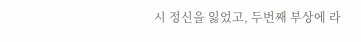시 정신을 잃었고, 두번째 부상에 라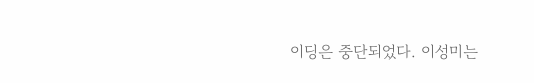이딩은 중단되었다. 이성미는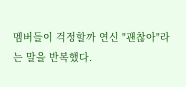멤버들이 걱정할까 연신 "괜찮아"라는 말을 반복했다.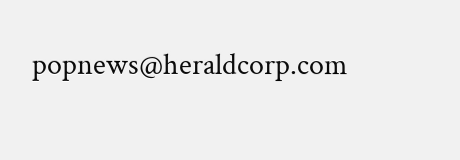popnews@heraldcorp.com